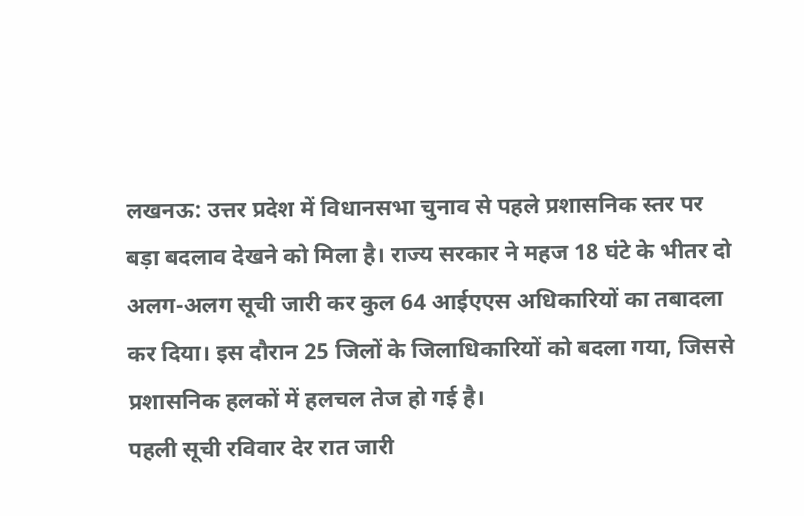लखनऊ: उत्तर प्रदेश में विधानसभा चुनाव से पहले प्रशासनिक स्तर पर बड़ा बदलाव देखने को मिला है। राज्य सरकार ने महज 18 घंटे के भीतर दो अलग-अलग सूची जारी कर कुल 64 आईएएस अधिकारियों का तबादला कर दिया। इस दौरान 25 जिलों के जिलाधिकारियों को बदला गया, जिससे प्रशासनिक हलकों में हलचल तेज हो गई है।
पहली सूची रविवार देर रात जारी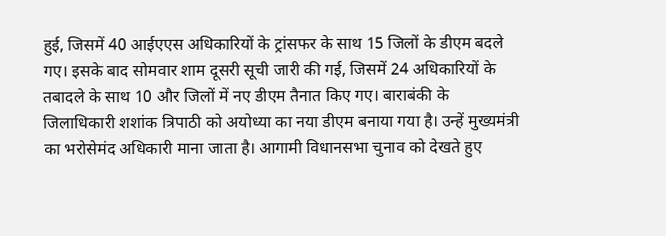हुई, जिसमें 40 आईएएस अधिकारियों के ट्रांसफर के साथ 15 जिलों के डीएम बदले गए। इसके बाद सोमवार शाम दूसरी सूची जारी की गई, जिसमें 24 अधिकारियों के तबादले के साथ 10 और जिलों में नए डीएम तैनात किए गए। बाराबंकी के जिलाधिकारी शशांक त्रिपाठी को अयोध्या का नया डीएम बनाया गया है। उन्हें मुख्यमंत्री का भरोसेमंद अधिकारी माना जाता है। आगामी विधानसभा चुनाव को देखते हुए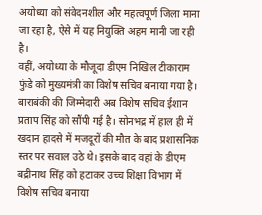अयोध्या को संवेदनशील और महत्वपूर्ण जिला माना जा रहा है, ऐसे में यह नियुक्ति अहम मानी जा रही है।
वहीं, अयोध्या के मौजूदा डीएम निखिल टीकाराम फुंडे को मुख्यमंत्री का विशेष सचिव बनाया गया है। बाराबंकी की जिम्मेदारी अब विशेष सचिव ईशान प्रताप सिंह को सौंपी गई है। सोनभद्र में हाल ही में खदान हादसे में मजदूरों की मौत के बाद प्रशासनिक स्तर पर सवाल उठे थे। इसके बाद वहां के डीएम बद्रीनाथ सिंह को हटाकर उच्च शिक्षा विभाग में विशेष सचिव बनाया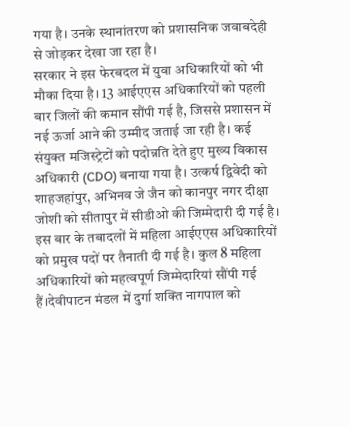गया है। उनके स्थानांतरण को प्रशासनिक जवाबदेही से जोड़कर देखा जा रहा है।
सरकार ने इस फेरबदल में युवा अधिकारियों को भी मौका दिया है। 13 आईएएस अधिकारियों को पहली बार जिलों की कमान सौंपी गई है, जिससे प्रशासन में नई ऊर्जा आने की उम्मीद जताई जा रही है। कई संयुक्त मजिस्ट्रेटों को पदोन्नति देते हुए मुख्य विकास अधिकारी (CDO) बनाया गया है। उत्कर्ष द्विवेदी को शाहजहांपुर, अभिनव जे जैन को कानपुर नगर दीक्षा जोशी को सीतापुर में सीडीओ की जिम्मेदारी दी गई है।
इस बार के तबादलों में महिला आईएएस अधिकारियों को प्रमुख पदों पर तैनाती दी गई है। कुल 8 महिला अधिकारियों को महत्वपूर्ण जिम्मेदारियां सौंपी गई हैं।देवीपाटन मंडल में दुर्गा शक्ति नागपाल को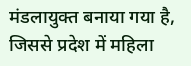मंडलायुक्त बनाया गया है, जिससे प्रदेश में महिला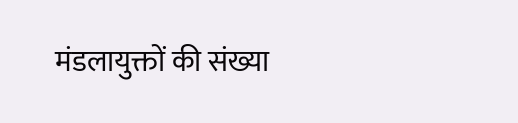मंडलायुक्तों की संख्या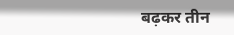बढ़कर तीन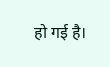हो गई है।